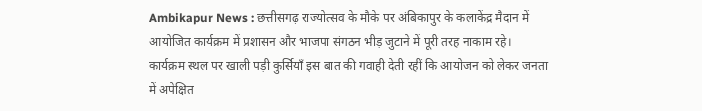Ambikapur News : छत्तीसगढ़ राज्योत्सव के मौके पर अंबिकापुर के कलाकेंद्र मैदान में आयोजित कार्यक्रम में प्रशासन और भाजपा संगठन भीड़ जुटाने में पूरी तरह नाकाम रहे। कार्यक्रम स्थल पर खाली पड़ी कुर्सियाँ इस बात की गवाही देती रहीं कि आयोजन को लेकर जनता में अपेक्षित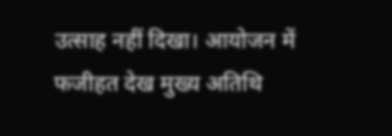उत्साह नहीं दिखा। आयोजन में फजीहत देख मुख्य अतिथि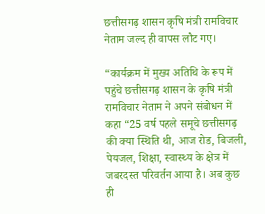छत्तीसगढ़ शासन कृषि मंत्री रामविचार नेताम जल्द ही वापस लौट गए।

“कार्यक्रम में मुख्य अतिथि के रूप में पहुंचे छत्तीसगढ़ शासन के कृषि मंत्री रामविचार नेताम ने अपने संबोधन में कहा “25 वर्ष पहले समूचे छत्तीसगढ़ की क्या स्थिति थी, आज रोड, बिजली, पेयजल, शिक्षा, स्वास्थ्य के क्षेत्र में जबरदस्त परिवर्तन आया है। अब कुछ ही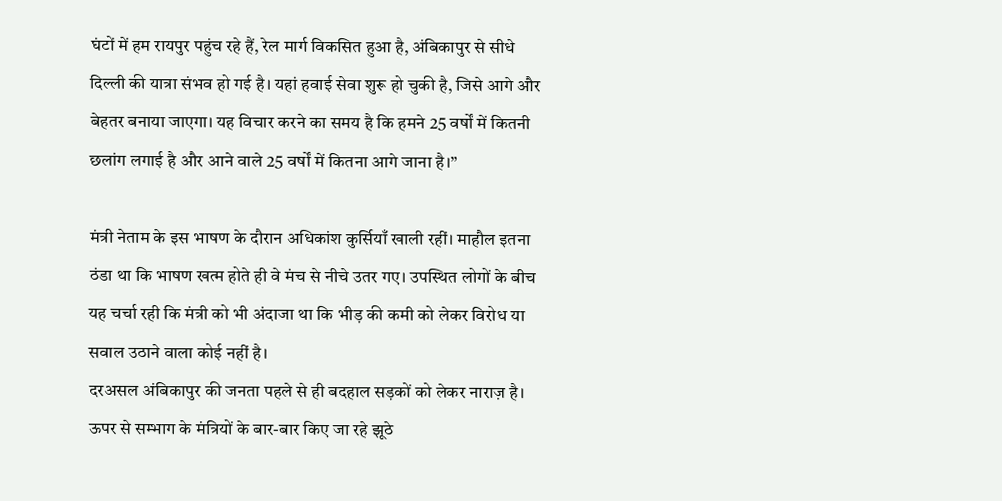घंटों में हम रायपुर पहुंच रहे हैं, रेल मार्ग विकसित हुआ है, अंबिकापुर से सीधे दिल्ली की यात्रा संभव हो गई है। यहां हवाई सेवा शुरू हो चुकी है, जिसे आगे और बेहतर बनाया जाएगा। यह विचार करने का समय है कि हमने 25 वर्षों में कितनी छलांग लगाई है और आने वाले 25 वर्षों में कितना आगे जाना है।”

मंत्री नेताम के इस भाषण के दौरान अधिकांश कुर्सियाँ खाली रहीं। माहौल इतना ठंडा था कि भाषण खत्म होते ही वे मंच से नीचे उतर गए। उपस्थित लोगों के बीच यह चर्चा रही कि मंत्री को भी अंदाजा था कि भीड़ की कमी को लेकर विरोध या सवाल उठाने वाला कोई नहीं है।
दरअसल अंबिकापुर की जनता पहले से ही बदहाल सड़कों को लेकर नाराज़ है। ऊपर से सम्भाग के मंत्रियों के बार-बार किए जा रहे झूठे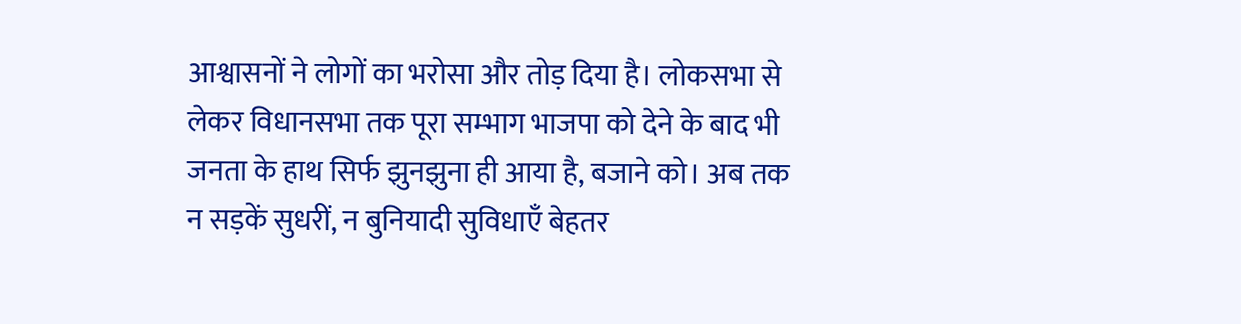आश्वासनों ने लोगों का भरोसा और तोड़ दिया है। लोकसभा से लेकर विधानसभा तक पूरा सम्भाग भाजपा को देने के बाद भी जनता के हाथ सिर्फ झुनझुना ही आया है, बजाने को। अब तक न सड़कें सुधरीं, न बुनियादी सुविधाएँ बेहतर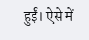हुईं। ऐसे में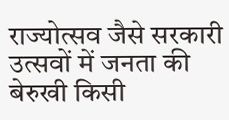राज्योत्सव जैसे सरकारी उत्सवों में जनता की बेरुखी किसी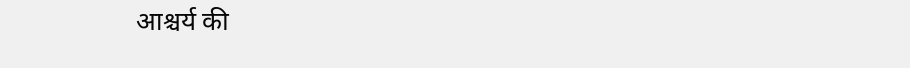आश्चर्य की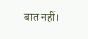बात नहीं।